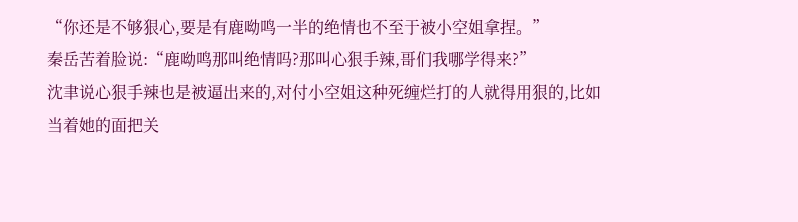“你还是不够狠心,要是有鹿呦鸣一半的绝情也不至于被小空姐拿捏。”
秦岳苦着脸说:“鹿呦鸣那叫绝情吗?那叫心狠手辣,哥们我哪学得来?”
沈聿说心狠手辣也是被逼出来的,对付小空姐这种死缠烂打的人就得用狠的,比如当着她的面把关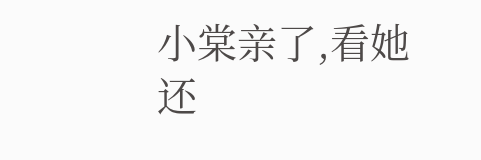小棠亲了,看她还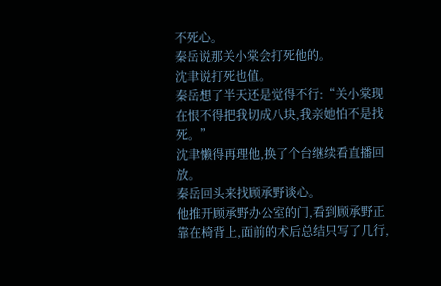不死心。
秦岳说那关小棠会打死他的。
沈聿说打死也值。
秦岳想了半天还是觉得不行:“关小棠现在恨不得把我切成八块,我亲她怕不是找死。”
沈聿懒得再理他,换了个台继续看直播回放。
秦岳回头来找顾承野谈心。
他推开顾承野办公室的门,看到顾承野正靠在椅背上,面前的术后总结只写了几行,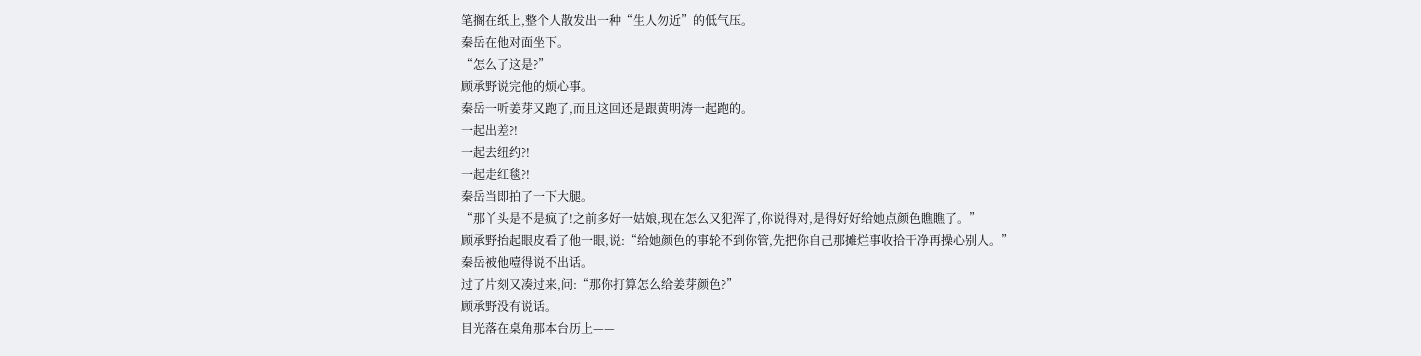笔搁在纸上,整个人散发出一种“生人勿近”的低气压。
秦岳在他对面坐下。
“怎么了这是?”
顾承野说完他的烦心事。
秦岳一听姜芽又跑了,而且这回还是跟黄明涛一起跑的。
一起出差?!
一起去纽约?!
一起走红毯?!
秦岳当即拍了一下大腿。
“那丫头是不是疯了!之前多好一姑娘,现在怎么又犯浑了,你说得对,是得好好给她点颜色瞧瞧了。”
顾承野抬起眼皮看了他一眼,说:“给她颜色的事轮不到你管,先把你自己那摊烂事收拾干净再操心别人。”
秦岳被他噎得说不出话。
过了片刻又凑过来,问:“那你打算怎么给姜芽颜色?”
顾承野没有说话。
目光落在桌角那本台历上——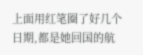上面用红笔圈了好几个日期,都是她回国的航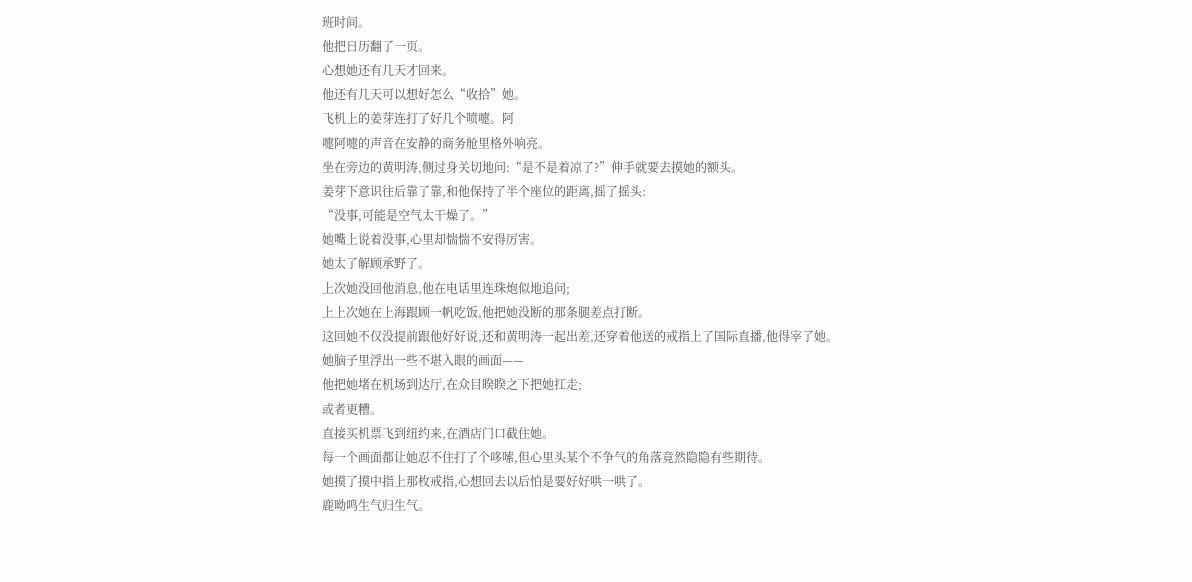班时间。
他把日历翻了一页。
心想她还有几天才回来。
他还有几天可以想好怎么“收拾”她。
飞机上的姜芽连打了好几个喷嚏。阿
嚏阿嚏的声音在安静的商务舱里格外响亮。
坐在旁边的黄明涛,侧过身关切地问:“是不是着凉了?”伸手就要去摸她的额头。
姜芽下意识往后靠了靠,和他保持了半个座位的距离,摇了摇头:
“没事,可能是空气太干燥了。”
她嘴上说着没事,心里却惴惴不安得厉害。
她太了解顾承野了。
上次她没回他消息,他在电话里连珠炮似地追问;
上上次她在上海跟顾一帆吃饭,他把她没断的那条腿差点打断。
这回她不仅没提前跟他好好说,还和黄明涛一起出差,还穿着他送的戒指上了国际直播,他得宰了她。
她脑子里浮出一些不堪入眼的画面——
他把她堵在机场到达厅,在众目睽睽之下把她扛走;
或者更糟。
直接买机票飞到纽约来,在酒店门口截住她。
每一个画面都让她忍不住打了个哆嗦,但心里头某个不争气的角落竟然隐隐有些期待。
她摸了摸中指上那枚戒指,心想回去以后怕是要好好哄一哄了。
鹿呦鸣生气归生气。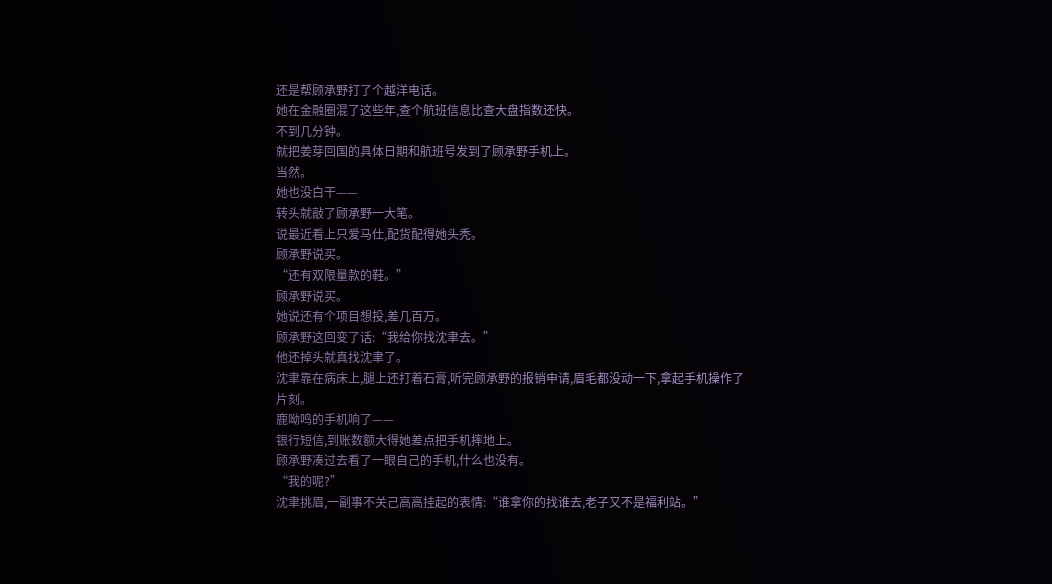还是帮顾承野打了个越洋电话。
她在金融圈混了这些年,查个航班信息比查大盘指数还快。
不到几分钟。
就把姜芽回国的具体日期和航班号发到了顾承野手机上。
当然。
她也没白干——
转头就敲了顾承野一大笔。
说最近看上只爱马仕,配货配得她头秃。
顾承野说买。
“还有双限量款的鞋。”
顾承野说买。
她说还有个项目想投,差几百万。
顾承野这回变了话:“我给你找沈聿去。”
他还掉头就真找沈聿了。
沈聿靠在病床上,腿上还打着石膏,听完顾承野的报销申请,眉毛都没动一下,拿起手机操作了片刻。
鹿呦鸣的手机响了——
银行短信,到账数额大得她差点把手机摔地上。
顾承野凑过去看了一眼自己的手机,什么也没有。
“我的呢?”
沈聿挑眉,一副事不关己高高挂起的表情:“谁拿你的找谁去,老子又不是福利站。”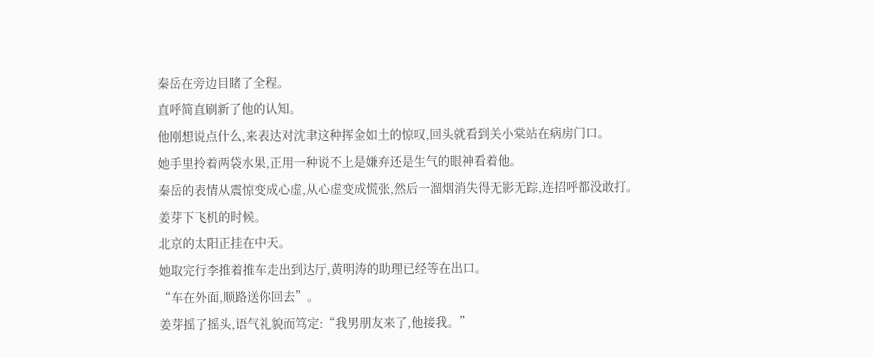秦岳在旁边目睹了全程。
直呼简直刷新了他的认知。
他刚想说点什么,来表达对沈聿这种挥金如土的惊叹,回头就看到关小棠站在病房门口。
她手里拎着两袋水果,正用一种说不上是嫌弃还是生气的眼神看着他。
秦岳的表情从震惊变成心虚,从心虚变成慌张,然后一溜烟消失得无影无踪,连招呼都没敢打。
姜芽下飞机的时候。
北京的太阳正挂在中天。
她取完行李推着推车走出到达厅,黄明涛的助理已经等在出口。
“车在外面,顺路送你回去”。
姜芽摇了摇头,语气礼貌而笃定:“我男朋友来了,他接我。”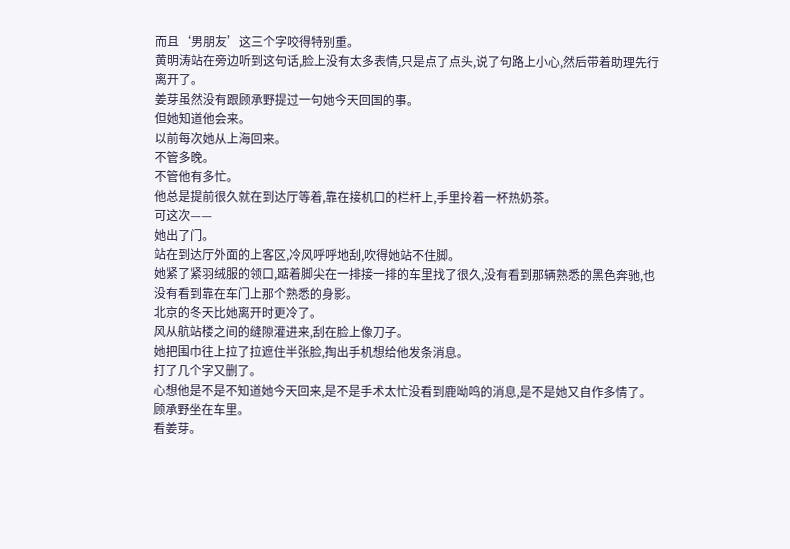而且‘男朋友’这三个字咬得特别重。
黄明涛站在旁边听到这句话,脸上没有太多表情,只是点了点头,说了句路上小心,然后带着助理先行离开了。
姜芽虽然没有跟顾承野提过一句她今天回国的事。
但她知道他会来。
以前每次她从上海回来。
不管多晚。
不管他有多忙。
他总是提前很久就在到达厅等着,靠在接机口的栏杆上,手里拎着一杯热奶茶。
可这次——
她出了门。
站在到达厅外面的上客区,冷风呼呼地刮,吹得她站不住脚。
她紧了紧羽绒服的领口,踮着脚尖在一排接一排的车里找了很久,没有看到那辆熟悉的黑色奔驰,也没有看到靠在车门上那个熟悉的身影。
北京的冬天比她离开时更冷了。
风从航站楼之间的缝隙灌进来,刮在脸上像刀子。
她把围巾往上拉了拉遮住半张脸,掏出手机想给他发条消息。
打了几个字又删了。
心想他是不是不知道她今天回来,是不是手术太忙没看到鹿呦鸣的消息,是不是她又自作多情了。
顾承野坐在车里。
看姜芽。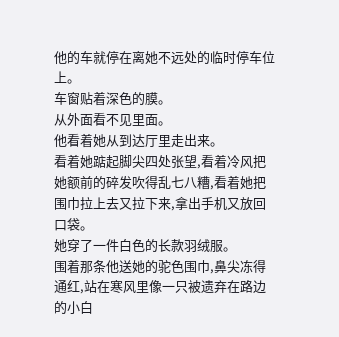他的车就停在离她不远处的临时停车位上。
车窗贴着深色的膜。
从外面看不见里面。
他看着她从到达厅里走出来。
看着她踮起脚尖四处张望,看着冷风把她额前的碎发吹得乱七八糟,看着她把围巾拉上去又拉下来,拿出手机又放回口袋。
她穿了一件白色的长款羽绒服。
围着那条他送她的驼色围巾,鼻尖冻得通红,站在寒风里像一只被遗弃在路边的小白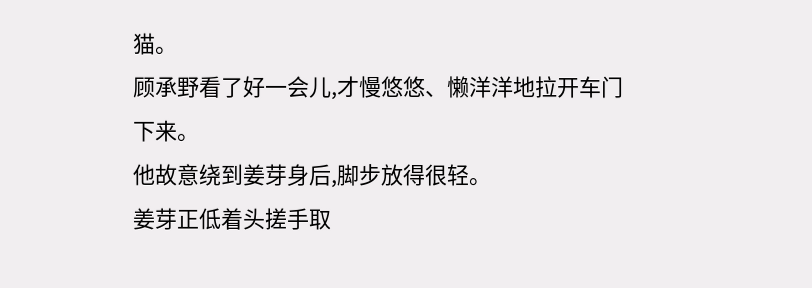猫。
顾承野看了好一会儿,才慢悠悠、懒洋洋地拉开车门下来。
他故意绕到姜芽身后,脚步放得很轻。
姜芽正低着头搓手取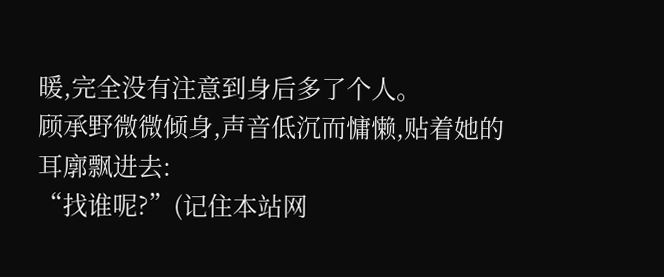暖,完全没有注意到身后多了个人。
顾承野微微倾身,声音低沉而慵懒,贴着她的耳廓飘进去:
“找谁呢?”(记住本站网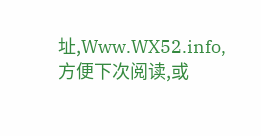址,Www.WX52.info,方便下次阅读,或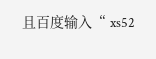且百度输入“ xs52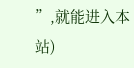”,就能进入本站)